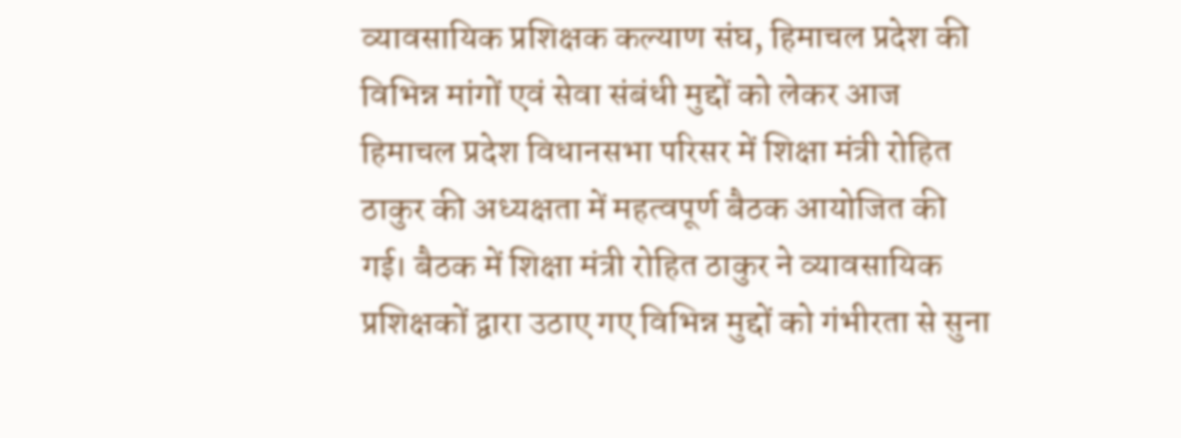व्यावसायिक प्रशिक्षक कल्याण संघ, हिमाचल प्रदेश की विभिन्न मांगों एवं सेवा संबंधी मुद्दों को लेकर आज हिमाचल प्रदेश विधानसभा परिसर में शिक्षा मंत्री रोहित ठाकुर की अध्यक्षता में महत्वपूर्ण बैठक आयोजित की गई। बैठक में शिक्षा मंत्री रोहित ठाकुर ने व्यावसायिक प्रशिक्षकों द्वारा उठाए गए विभिन्न मुद्दों को गंभीरता से सुना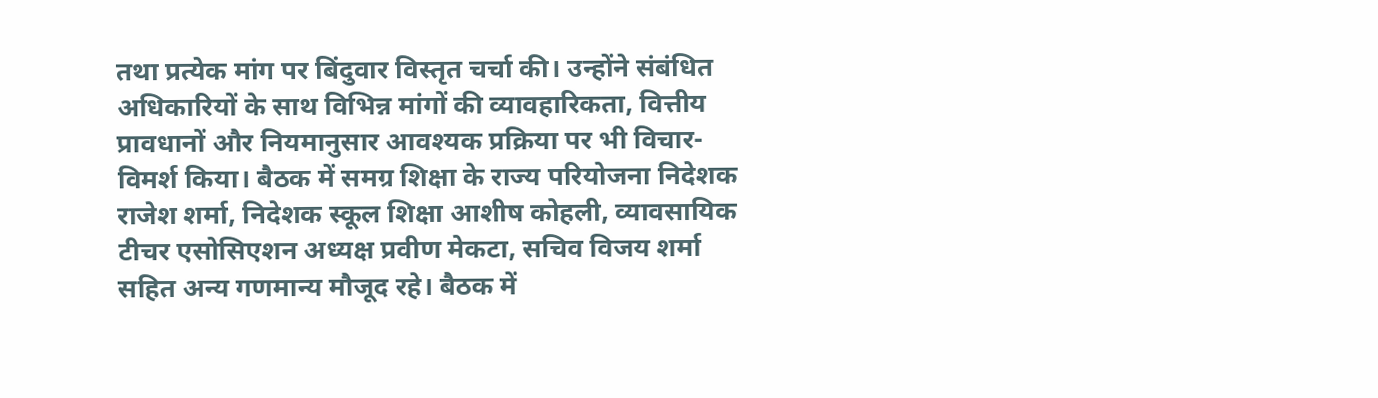तथा प्रत्येक मांग पर बिंदुवार विस्तृत चर्चा की। उन्होंने संबंधित अधिकारियों के साथ विभिन्न मांगों की व्यावहारिकता, वित्तीय प्रावधानों और नियमानुसार आवश्यक प्रक्रिया पर भी विचार-विमर्श किया। बैठक में समग्र शिक्षा के राज्य परियोजना निदेशक राजेश शर्मा, निदेशक स्कूल शिक्षा आशीष कोहली, व्यावसायिक टीचर एसोसिएशन अध्यक्ष प्रवीण मेकटा, सचिव विजय शर्मा सहित अन्य गणमान्य मौजूद रहे। बैठक में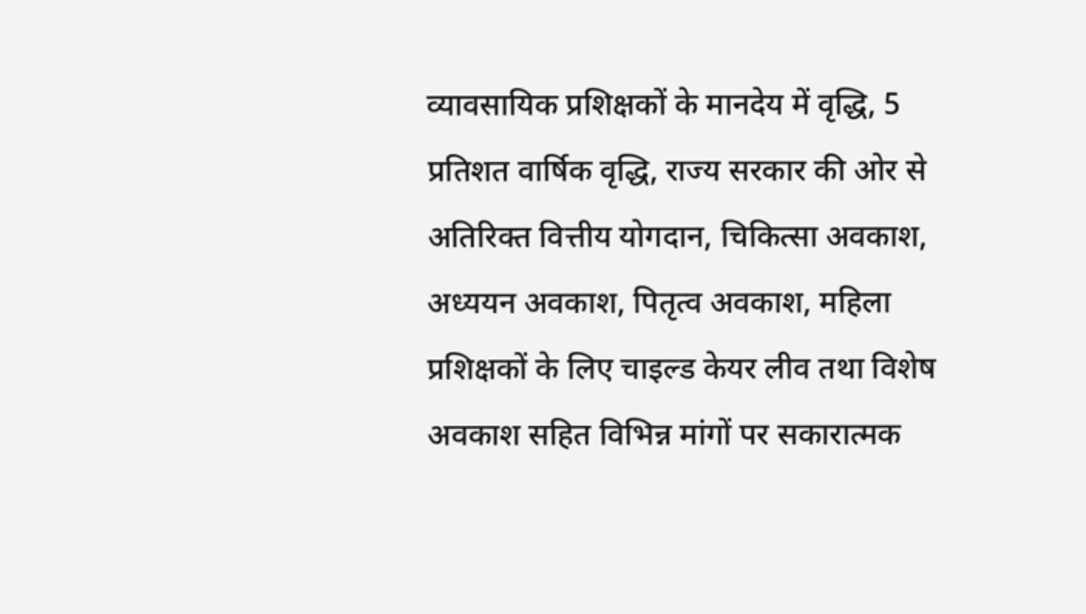व्यावसायिक प्रशिक्षकों के मानदेय में वृद्धि, 5 प्रतिशत वार्षिक वृद्धि, राज्य सरकार की ओर से अतिरिक्त वित्तीय योगदान, चिकित्सा अवकाश, अध्ययन अवकाश, पितृत्व अवकाश, महिला प्रशिक्षकों के लिए चाइल्ड केयर लीव तथा विशेष अवकाश सहित विभिन्न मांगों पर सकारात्मक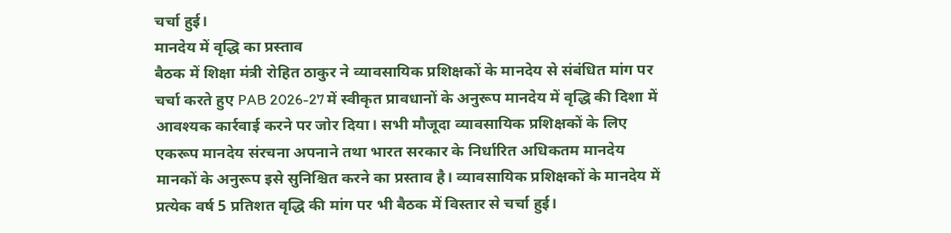चर्चा हुई।
मानदेय में वृद्धि का प्रस्ताव
बैठक में शिक्षा मंत्री रोहित ठाकुर ने व्यावसायिक प्रशिक्षकों के मानदेय से संबंधित मांग पर चर्चा करते हुए PAB 2026-27 में स्वीकृत प्रावधानों के अनुरूप मानदेय में वृद्धि की दिशा में आवश्यक कार्रवाई करने पर जोर दिया। सभी मौजूदा व्यावसायिक प्रशिक्षकों के लिए एकरूप मानदेय संरचना अपनाने तथा भारत सरकार के निर्धारित अधिकतम मानदेय मानकों के अनुरूप इसे सुनिश्चित करने का प्रस्ताव है। व्यावसायिक प्रशिक्षकों के मानदेय में प्रत्येक वर्ष 5 प्रतिशत वृद्धि की मांग पर भी बैठक में विस्तार से चर्चा हुई।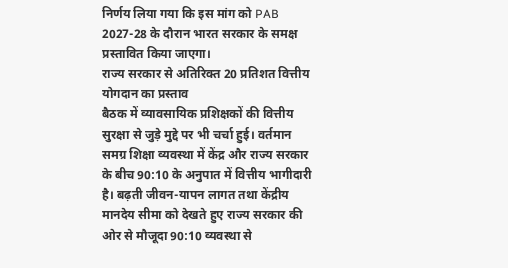निर्णय लिया गया कि इस मांग को PAB 2027-28 के दौरान भारत सरकार के समक्ष प्रस्तावित किया जाएगा।
राज्य सरकार से अतिरिक्त 20 प्रतिशत वित्तीय योगदान का प्रस्ताव
बैठक में व्यावसायिक प्रशिक्षकों की वित्तीय सुरक्षा से जुड़े मुद्दे पर भी चर्चा हुई। वर्तमान समग्र शिक्षा व्यवस्था में केंद्र और राज्य सरकार के बीच 90:10 के अनुपात में वित्तीय भागीदारी है। बढ़ती जीवन-यापन लागत तथा केंद्रीय मानदेय सीमा को देखते हुए राज्य सरकार की ओर से मौजूदा 90:10 व्यवस्था से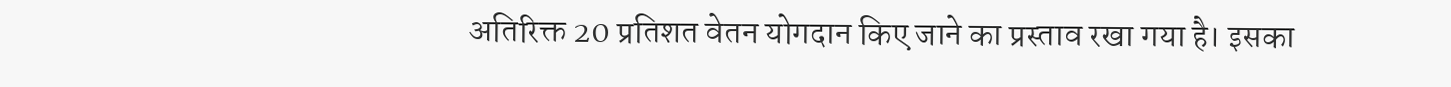अतिरिक्त 20 प्रतिशत वेतन योगदान किए जाने का प्रस्ताव रखा गया है। इसका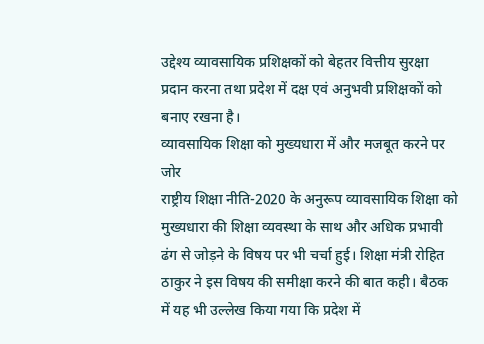उद्देश्य व्यावसायिक प्रशिक्षकों को बेहतर वित्तीय सुरक्षा प्रदान करना तथा प्रदेश में दक्ष एवं अनुभवी प्रशिक्षकों को बनाए रखना है।
व्यावसायिक शिक्षा को मुख्यधारा में और मजबूत करने पर जोर
राष्ट्रीय शिक्षा नीति-2020 के अनुरूप व्यावसायिक शिक्षा को मुख्यधारा की शिक्षा व्यवस्था के साथ और अधिक प्रभावी ढंग से जोड़ने के विषय पर भी चर्चा हुई। शिक्षा मंत्री रोहित ठाकुर ने इस विषय की समीक्षा करने की बात कही। बैठक में यह भी उल्लेख किया गया कि प्रदेश में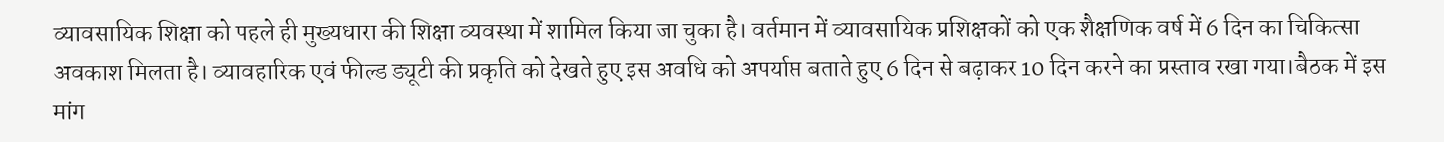व्यावसायिक शिक्षा को पहले ही मुख्यधारा की शिक्षा व्यवस्था में शामिल किया जा चुका है। वर्तमान में व्यावसायिक प्रशिक्षकों को एक शैक्षणिक वर्ष में 6 दिन का चिकित्सा अवकाश मिलता है। व्यावहारिक एवं फील्ड ड्यूटी की प्रकृति को देखते हुए इस अवधि को अपर्याप्त बताते हुए 6 दिन से बढ़ाकर 10 दिन करने का प्रस्ताव रखा गया।बैठक में इस मांग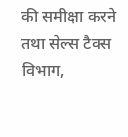की समीक्षा करने तथा सेल्स टैक्स विभाग,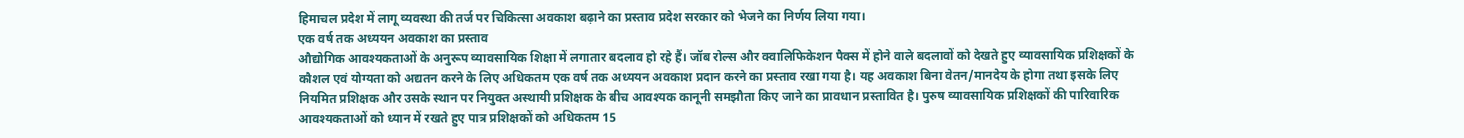हिमाचल प्रदेश में लागू व्यवस्था की तर्ज पर चिकित्सा अवकाश बढ़ाने का प्रस्ताव प्रदेश सरकार को भेजने का निर्णय लिया गया।
एक वर्ष तक अध्ययन अवकाश का प्रस्ताव
औद्योगिक आवश्यकताओं के अनुरूप व्यावसायिक शिक्षा में लगातार बदलाव हो रहे हैं। जॉब रोल्स और क्वालिफिकेशन पैक्स में होने वाले बदलावों को देखते हुए व्यावसायिक प्रशिक्षकों के कौशल एवं योग्यता को अद्यतन करने के लिए अधिकतम एक वर्ष तक अध्ययन अवकाश प्रदान करने का प्रस्ताव रखा गया है। यह अवकाश बिना वेतन/मानदेय के होगा तथा इसके लिए नियमित प्रशिक्षक और उसके स्थान पर नियुक्त अस्थायी प्रशिक्षक के बीच आवश्यक कानूनी समझौता किए जाने का प्रावधान प्रस्तावित है। पुरुष व्यावसायिक प्रशिक्षकों की पारिवारिक आवश्यकताओं को ध्यान में रखते हुए पात्र प्रशिक्षकों को अधिकतम 15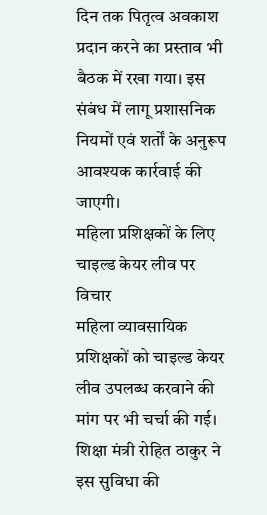दिन तक पितृत्व अवकाश प्रदान करने का प्रस्ताव भी बैठक में रखा गया। इस संबंध में लागू प्रशासनिक नियमों एवं शर्तों के अनुरूप आवश्यक कार्रवाई की जाएगी।
महिला प्रशिक्षकों के लिए चाइल्ड केयर लीव पर विचार
महिला व्यावसायिक प्रशिक्षकों को चाइल्ड केयर लीव उपलब्ध करवाने की मांग पर भी चर्चा की गई। शिक्षा मंत्री रोहित ठाकुर ने इस सुविधा की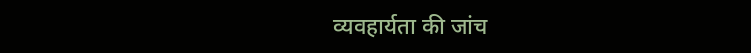व्यवहार्यता की जांच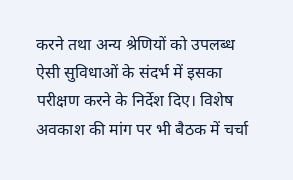करने तथा अन्य श्रेणियों को उपलब्ध ऐसी सुविधाओं के संदर्भ में इसका परीक्षण करने के निर्देश दिए। विशेष अवकाश की मांग पर भी बैठक में चर्चा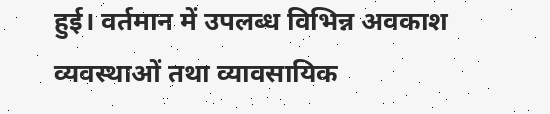हुई। वर्तमान में उपलब्ध विभिन्न अवकाश व्यवस्थाओं तथा व्यावसायिक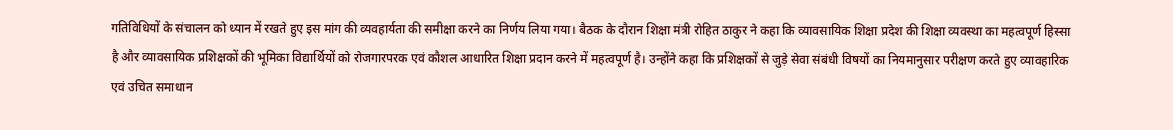गतिविधियों के संचालन को ध्यान में रखते हुए इस मांग की व्यवहार्यता की समीक्षा करने का निर्णय लिया गया। बैठक के दौरान शिक्षा मंत्री रोहित ठाकुर ने कहा कि व्यावसायिक शिक्षा प्रदेश की शिक्षा व्यवस्था का महत्वपूर्ण हिस्सा है और व्यावसायिक प्रशिक्षकों की भूमिका विद्यार्थियों को रोजगारपरक एवं कौशल आधारित शिक्षा प्रदान करने में महत्वपूर्ण है। उन्होंने कहा कि प्रशिक्षकों से जुड़े सेवा संबंधी विषयों का नियमानुसार परीक्षण करते हुए व्यावहारिक एवं उचित समाधान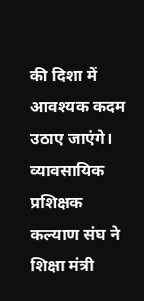की दिशा में आवश्यक कदम उठाए जाएंगे। व्यावसायिक प्रशिक्षक कल्याण संघ ने शिक्षा मंत्री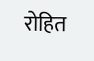रोहित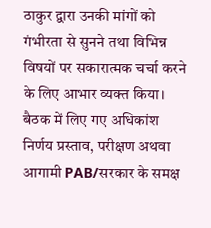ठाकुर द्वारा उनकी मांगों को गंभीरता से सुनने तथा विभिन्न विषयों पर सकारात्मक चर्चा करने के लिए आभार व्यक्त किया। बैठक में लिए गए अधिकांश निर्णय प्रस्ताव, परीक्षण अथवा आगामी PAB/सरकार के समक्ष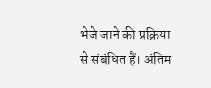भेजे जाने की प्रक्रिया से संबंधित हैं। अंतिम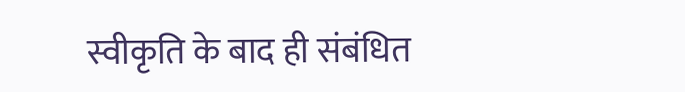स्वीकृति के बाद ही संबंधित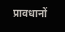प्रावधानों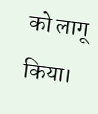को लागू किया।